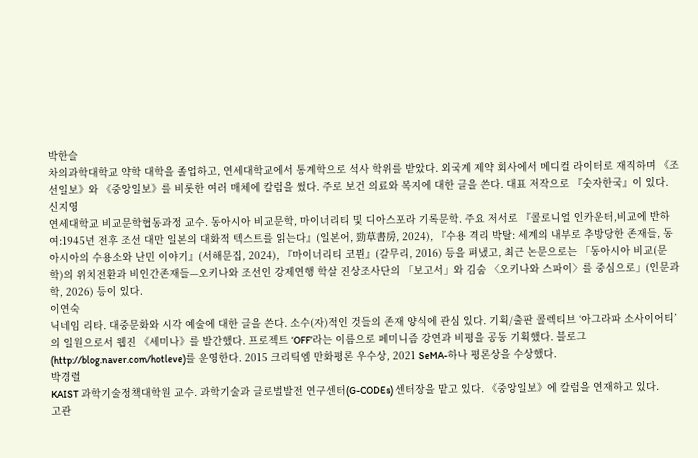박한슬
차의과학대학교 약학 대학을 졸업하고, 연세대학교에서 통계학으로 석사 학위를 받았다. 외국계 제약 회사에서 메디컬 라이터로 재직하며 《조선일보》와 《중앙일보》를 비롯한 여러 매체에 칼럼을 썼다. 주로 보건 의료와 복지에 대한 글을 쓴다. 대표 저작으로 『숫자한국』이 있다.
신지영
연세대학교 비교문학협동과정 교수. 동아시아 비교문학, 마이너리티 및 디아스포라 기록문학. 주요 저서로 『콜로니얼 인카운터,비교에 반하여:1945년 전후 조선 대만 일본의 대화적 텍스트를 읽는다』(일본어, 勁草書房, 2024), 『수용 격리 박탈: 세계의 내부로 추방당한 존재들, 동아시아의 수용소와 난민 이야기』(서해문집, 2024), 『마이너리티 코뮌』(갈무리, 2016) 등을 펴냈고, 최근 논문으로는 「동아시아 비교(문학)의 위치전환과 비인간존재들—오키나와 조선인 강제연행 학살 진상조사단의 「보고서」와 김숨 〈오키나와 스파이〉를 중심으로」(인문과학, 2026) 등이 있다.
이연숙
닉네임 리타. 대중문화와 시각 예술에 대한 글을 쓴다. 소수(자)적인 것들의 존재 양식에 관심 있다. 기획/출판 콜렉티브 ‘아그라파 소사이어티’의 일원으로서 웹진 《세미나》를 발간했다. 프로젝트 ‘OFF’라는 이름으로 페미니즘 강연과 비평을 공동 기획했다. 블로그(http://blog.naver.com/hotleve)를 운영한다. 2015 크리틱엠 만화평론 우수상, 2021 SeMA-하나 평론상을 수상했다.
박경렬
KAIST 과학기술정책대학원 교수. 과학기술과 글로벌발전 연구센터(G-CODEs) 센터장을 맡고 있다. 《중앙일보》에 칼럼을 연재하고 있다.
고관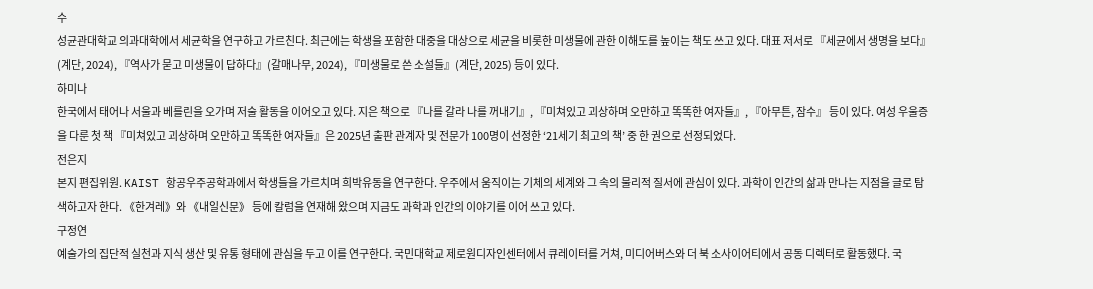수
성균관대학교 의과대학에서 세균학을 연구하고 가르친다. 최근에는 학생을 포함한 대중을 대상으로 세균을 비롯한 미생물에 관한 이해도를 높이는 책도 쓰고 있다. 대표 저서로 『세균에서 생명을 보다』(계단, 2024), 『역사가 묻고 미생물이 답하다』(갈매나무, 2024), 『미생물로 쓴 소설들』(계단, 2025) 등이 있다.
하미나
한국에서 태어나 서울과 베를린을 오가며 저술 활동을 이어오고 있다. 지은 책으로 『나를 갈라 나를 꺼내기』, 『미쳐있고 괴상하며 오만하고 똑똑한 여자들』, 『아무튼, 잠수』 등이 있다. 여성 우울증을 다룬 첫 책 『미쳐있고 괴상하며 오만하고 똑똑한 여자들』은 2025년 출판 관계자 및 전문가 100명이 선정한 ‘21세기 최고의 책’ 중 한 권으로 선정되었다.
전은지
본지 편집위원. KAIST 항공우주공학과에서 학생들을 가르치며 희박유동을 연구한다. 우주에서 움직이는 기체의 세계와 그 속의 물리적 질서에 관심이 있다. 과학이 인간의 삶과 만나는 지점을 글로 탐색하고자 한다. 《한겨레》와 《내일신문》 등에 칼럼을 연재해 왔으며 지금도 과학과 인간의 이야기를 이어 쓰고 있다.
구정연
예술가의 집단적 실천과 지식 생산 및 유통 형태에 관심을 두고 이를 연구한다. 국민대학교 제로원디자인센터에서 큐레이터를 거쳐, 미디어버스와 더 북 소사이어티에서 공동 디렉터로 활동했다. 국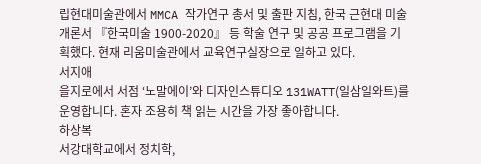립현대미술관에서 MMCA 작가연구 총서 및 출판 지침, 한국 근현대 미술 개론서 『한국미술 1900-2020』 등 학술 연구 및 공공 프로그램을 기획했다. 현재 리움미술관에서 교육연구실장으로 일하고 있다.
서지애
을지로에서 서점 ‘노말에이’와 디자인스튜디오 131WATT(일삼일와트)를 운영합니다. 혼자 조용히 책 읽는 시간을 가장 좋아합니다.
하상복
서강대학교에서 정치학,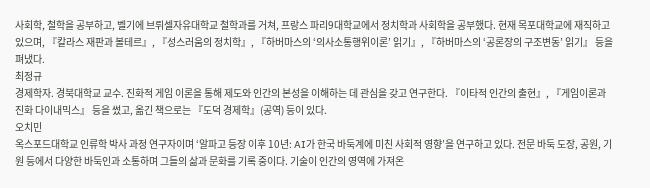사회학, 철학을 공부하고, 벨기에 브뤼셀자유대학교 철학과를 거쳐, 프랑스 파리9대학교에서 정치학과 사회학을 공부했다. 현재 목포대학교에 재직하고 있으며, 『칼라스 재판과 볼테르』, 『성스러움의 정치학』, 『하버마스의 ‘의사소통행위이론’ 읽기』, 『하버마스의 ‘공론장의 구조변동’ 읽기』 등을 펴냈다.
최정규
경제학자. 경북대학교 교수. 진화적 게임 이론을 통해 제도와 인간의 본성을 이해하는 데 관심을 갖고 연구한다. 『이타적 인간의 출현』, 『게임이론과 진화 다이내믹스』 등을 썼고, 옮긴 책으로는 『도덕 경제학』(공역) 등이 있다.
오치민
옥스포드대학교 인류학 박사 과정 연구자이며 ‘알파고 등장 이후 10년: AI가 한국 바둑계에 미친 사회적 영향’을 연구하고 있다. 전문 바둑 도장, 공원, 기원 등에서 다양한 바둑인과 소통하며 그들의 삶과 문화를 기록 중이다. 기술이 인간의 영역에 가져온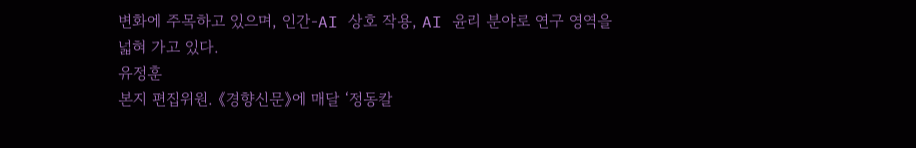변화에 주목하고 있으며, 인간-AI 상호 작용, AI 윤리 분야로 연구 영역을 넓혀 가고 있다.
유정훈
본지 편집위원. 《경향신문》에 매달 ‘정동칼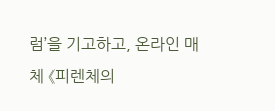럼’을 기고하고, 온라인 매체 《피렌체의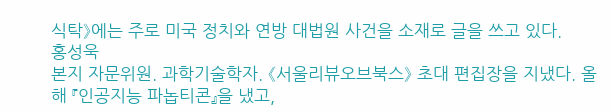식탁》에는 주로 미국 정치와 연방 대법원 사건을 소재로 글을 쓰고 있다.
홍성욱
본지 자문위원. 과학기술학자. 《서울리뷰오브북스》 초대 편집장을 지냈다. 올해 『인공지능 파놉티콘』을 냈고,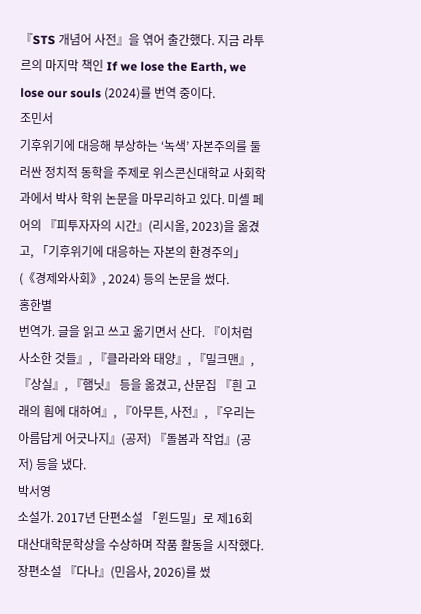『STS 개념어 사전』을 엮어 출간했다. 지금 라투르의 마지막 책인 If we lose the Earth, we lose our souls (2024)를 번역 중이다.
조민서
기후위기에 대응해 부상하는 ‘녹색’ 자본주의를 둘러싼 정치적 동학을 주제로 위스콘신대학교 사회학과에서 박사 학위 논문을 마무리하고 있다. 미셸 페어의 『피투자자의 시간』(리시올, 2023)을 옮겼고, 「기후위기에 대응하는 자본의 환경주의」(《경제와사회》, 2024) 등의 논문을 썼다.
홍한별
번역가. 글을 읽고 쓰고 옮기면서 산다. 『이처럼 사소한 것들』, 『클라라와 태양』, 『밀크맨』, 『상실』, 『햄닛』 등을 옮겼고, 산문집 『흰 고래의 흼에 대하여』, 『아무튼, 사전』, 『우리는 아름답게 어긋나지』(공저) 『돌봄과 작업』(공저) 등을 냈다.
박서영
소설가. 2017년 단편소설 「윈드밀」로 제16회 대산대학문학상을 수상하며 작품 활동을 시작했다. 장편소설 『다나』(민음사, 2026)를 썼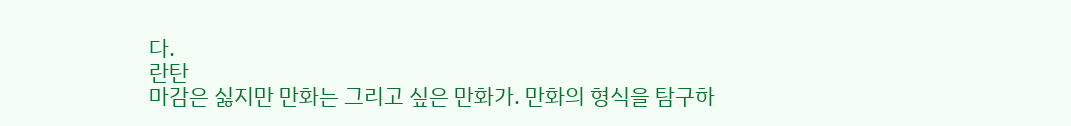다.
란탄
마감은 싫지만 만화는 그리고 싶은 만화가. 만화의 형식을 탐구하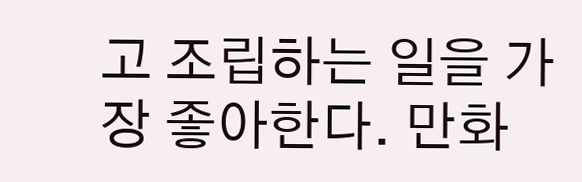고 조립하는 일을 가장 좋아한다. 만화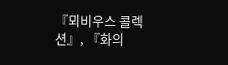『뫼비우스 콜렉션』, 『화의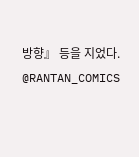방향』 등을 지었다. @RANTAN_COMICS